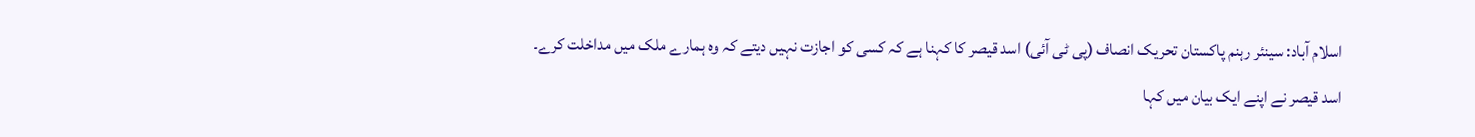اسلام آباد: سینئر رہنم پاکستان تحریک انصاف (پی ٹی آئی) اسد قیصر کا کہنا ہے کہ کسی کو اجازت نہیں دیتے کہ وہ ہمارے ملک میں مداخلت کرے۔
اسد قیصر نے اپنے ایک بیان میں کہا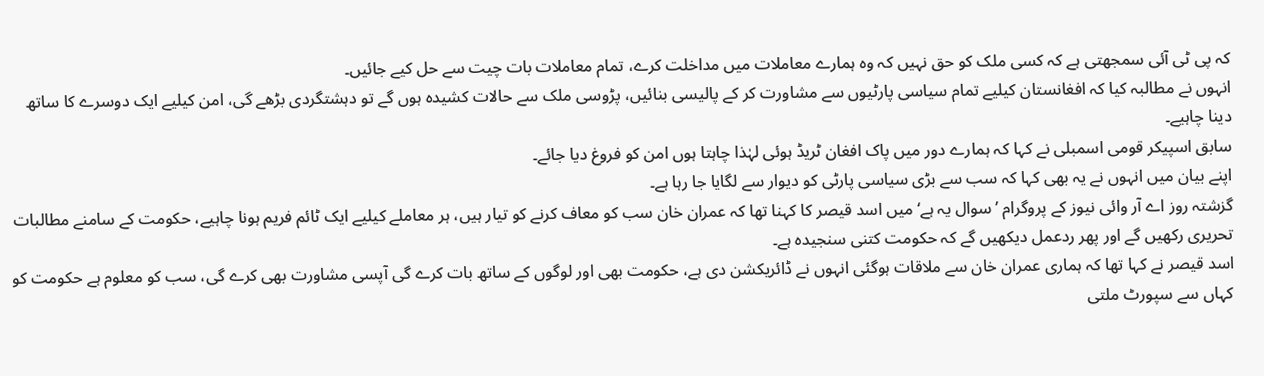کہ پی ٹی آئی سمجھتی ہے کہ کسی ملک کو حق نہیں کہ وہ ہمارے معاملات میں مداخلت کرے، تمام معاملات بات چیت سے حل کیے جائیں۔
انہوں نے مطالبہ کیا کہ افغانستان کیلیے تمام سیاسی پارٹیوں سے مشاورت کر کے پالیسی بنائیں، پڑوسی ملک سے حالات کشیدہ ہوں گے تو دہشتگردی بڑھے گی، امن کیلیے ایک دوسرے کا ساتھ دینا چاہیے۔
سابق اسپیکر قومی اسمبلی نے کہا کہ ہمارے دور میں پاک افغان ٹریڈ ہوئی لہٰذا چاہتا ہوں امن کو فروغ دیا جائے۔
اپنے بیان میں انہوں نے یہ بھی کہا کہ سب سے بڑی سیاسی پارٹی کو دیوار سے لگایا جا رہا ہے۔
گزشتہ روز اے آر وائی نیوز کے پروگرام ’سوال یہ ہے‘ میں اسد قیصر کا کہنا تھا کہ عمران خان سب کو معاف کرنے کو تیار ہیں، ہر معاملے کیلیے ایک ٹائم فریم ہونا چاہیے، حکومت کے سامنے مطالبات تحریری رکھیں گے اور پھر ردعمل دیکھیں گے کہ حکومت کتنی سنجیدہ ہے۔
اسد قیصر نے کہا تھا کہ ہماری عمران خان سے ملاقات ہوگئی انہوں نے ڈائریکشن دی ہے، حکومت بھی اور لوگوں کے ساتھ بات کرے گی آپسی مشاورت بھی کرے گی، سب کو معلوم ہے حکومت کو کہاں سے سپورٹ ملتی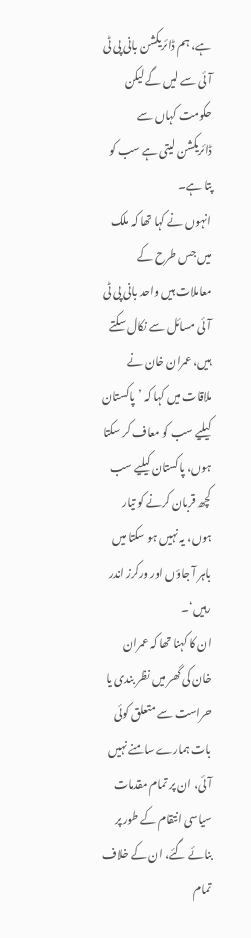ہے، ہم ڈائریکشن بانی پی ٹی آئی سے لیں گے لیکن حکومت کہاں سے ڈائریکشن لیتی ہے سب کو پتا ہے۔
انہوں نے کہا تھا کہ ملک میں جس طرح کے معاملات ہیں واحد بانی پی ٹی آئی مسائل سے نکال سکتے ہیں، عمران خان نے ملاقات میں کہا کہ ’پاکستان کیلیے سب کو معاف کر سکتا ہوں، پاکستان کیلیے سب کچھ قربان کرنے کو تیار ہوں، یہ نہیں ہو سکتا میں باہر آ جاؤں اور ورکرز اندر رہیں‘۔
ان کا کہنا تھا کہ عمران خان کی گھر میں نظر بندی یا حراست سے متعلق کوئی بات ہمارے سامنے نہیں آئی، ان پر تمام مقدمات سیاسی انتقام کے طور پر بنائے گئے، ان کے خلاف تمام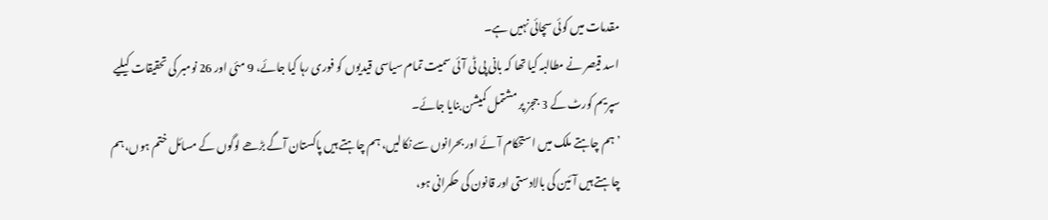مقدمات میں کوئی سچائی نہیں ہے۔
اسد قیصر نے مطالبہ کیا تھا کہ بانی پی ٹی آئی سمیت تمام سیاسی قیدیوں کو فوری رہا کیا جائے، 9 مئی اور 26 نومبر کی تحقیقات کیلیے سپریم کورٹ کے 3 ججز پر مشتمل کمیشن بنایا جائے۔
’ہم چاہتے ملک میں استحکام آئے اور بحرانوں سے نکالیں، ہم چاہتے ہیں پاکستان آگے بڑھے لوگوں کے مسائل ختم ہوں، ہم چاہتے ہیں آئین کی بالادستی اور قانون کی حکمرانی ہو،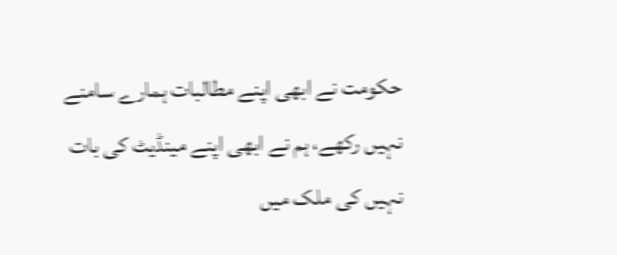حکومت نے ابھی اپنے مطالبات ہمارے سامنے نہیں رکھے، ہم نے ابھی اپنے مینڈیٹ کی بات نہیں کی ملک میں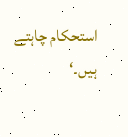استحکام چاہتے ہیں۔‘